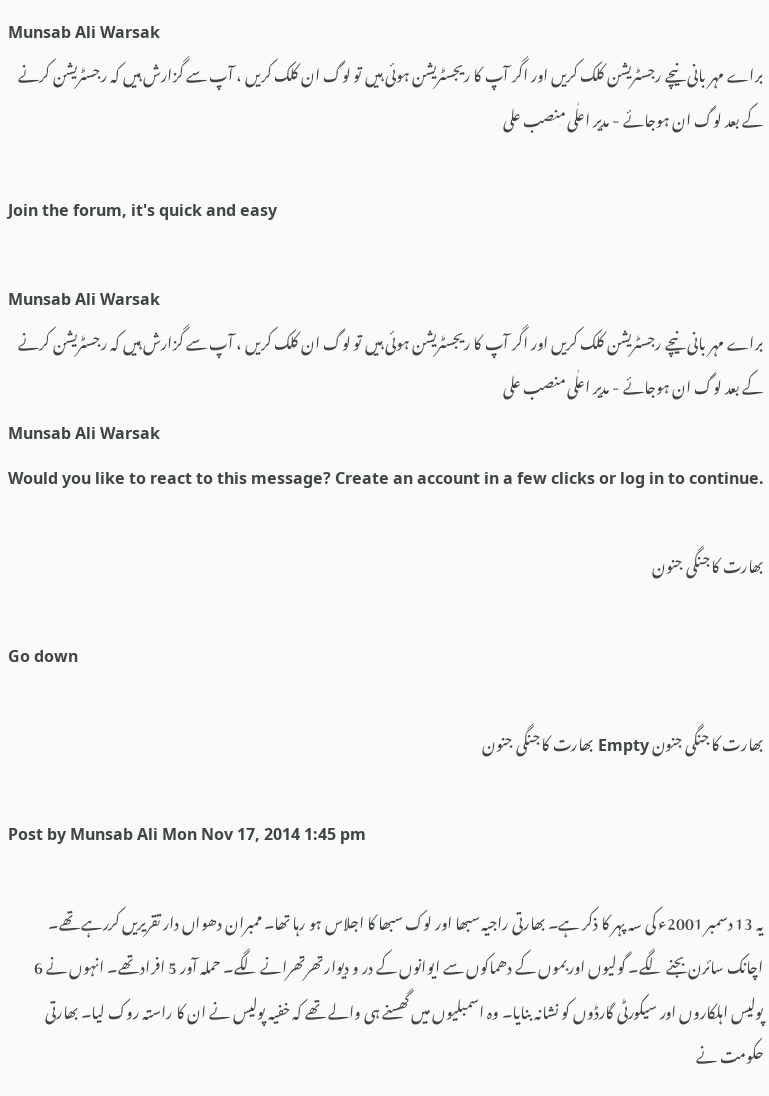Munsab Ali Warsak
براے مہر بانی نیچے رجسٹریشن کلک کریں اور اگر آپ کا ریجسٹریشن ہوئی ہیں تو لوگ ان کلک کریں ، آپ سے گزارش ہیں کہ رجسٹریشن کرنے کے بعد لوگ ان ہوجائے - مدیر اعلٰی منصب علی

Join the forum, it's quick and easy

Munsab Ali Warsak
براے مہر بانی نیچے رجسٹریشن کلک کریں اور اگر آپ کا ریجسٹریشن ہوئی ہیں تو لوگ ان کلک کریں ، آپ سے گزارش ہیں کہ رجسٹریشن کرنے کے بعد لوگ ان ہوجائے - مدیر اعلٰی منصب علی
Munsab Ali Warsak
Would you like to react to this message? Create an account in a few clicks or log in to continue.

بھارت کا جنگی جنون

Go down

بھارت کا جنگی جنون Empty بھارت کا جنگی جنون

Post by Munsab Ali Mon Nov 17, 2014 1:45 pm

یہ 13 دسمبر 2001ء کی سہ پہر کا ذکر ہے۔ بھارتی راجیہ سبھا اور لوک سبھا کا اجلاس ہو رہا تھا۔ ممبران دھواں دار تقریریں کررہے تھے۔ اچانک سائرن بجنے لگے۔ گولیوں اور بموں کے دھماکوں سے ایوانوں کے در و دیوار تھرتھرانے لگے۔ حملہ آور 5 افراد تھے۔ انہوں نے 6 پولیس اہلکاروں اور سیکورٹی گارڈوں کو نشانہ بنایا۔ وہ اسمبلیوں میں گھسنے ہی والے تھے کہ خفیہ پولیس نے ان کا راستہ روک لیا۔ بھارتی حکومت نے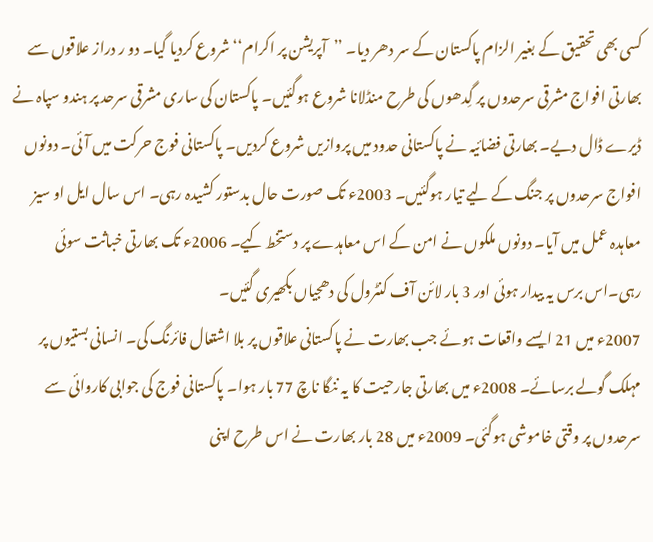کسی بھی تحقیق کے بغیر الزام پاکستان کے سر دھر دیا۔ ’’آپریشن پر اکرام‘‘ شروع کردیا گیا۔ دو ر دراز علاقوں سے بھارتی افواج مشرقی سرحدوں پر گِدھوں کی طرح منڈلانا شروع ہوگئیں۔ پاکستان کی ساری مشرقی سرحد پر ہندو سپاہ نے ڈیرے ڈال دیے۔ بھارتی فضائیہ نے پاکستانی حدود میں پروازیں شروع کردیں۔ پاکستانی فوج حرکت میں آئی۔ دونوں افواج سرحدوں پر جنگ کے لیے تیار ہوگئیں۔ 2003ء تک صورت حال بدستور کشیدہ رہی۔ اس سال ایل او سیز معاہدہ عمل میں آیا۔ دونوں ملکوں نے امن کے اس معاہدے پر دستخط کیے۔ 2006ء تک بھارتی خباثت سوئی رہی۔اس برس یہ بیدار ہوئی اور 3 بار لائن آف کنٹرول کی دھجیاں بکھیری گئیں۔
2007ء میں 21 ایسے واقعات ہوئے جب بھارت نے پاکستانی علاقوں پر بلا اشتعال فائرنگ کی۔ انسانی بستیوں پر مہلک گولے برسائے۔ 2008ء میں بھارتی جارحیت کا یہ ننگا ناچ 77 بار ہوا۔ پاکستانی فوج کی جوابی کاروائی سے سرحدوں پر وقتی خاموشی ہوگئی۔ 2009ء میں 28 بار بھارت نے اس طرح اپنی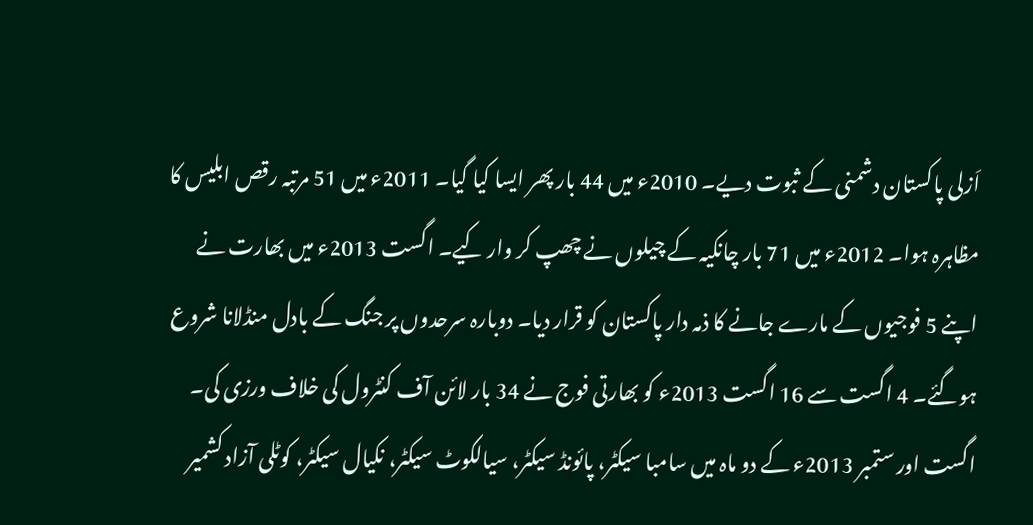اَزلی پاکستان دشمنی کے ثبوت دیے۔ 2010ء میں 44 بار پھر ایسا کیا گیا۔ 2011ء میں 51 مرتبہ رقص ابلیس کا مظاہرہ ہوا۔ 2012ء میں 71 بار چانکیہ کے چیلوں نے چھپ کر وار کیے۔ اگست 2013ء میں بھارت نے اپنے 5 فوجیوں کے مارے جانے کا ذمہ دار پاکستان کو قرار دیا۔ دوبارہ سرحدوں پر جنگ کے بادل منڈلانا شروع ہوگئے۔ 4 اگست سے 16 اگست 2013ء کو بھارتی فوج نے 34 بار لائن آف کنٹرول کی خلاف ورزی کی۔ اگست اور ستمبر 2013ء کے دو ماہ میں سامبا سیکٹر، پائونڈ سیکٹر، سیالکوٹ سیکٹر، نکیال سیکٹر، کوٹلی آزاد کشمیر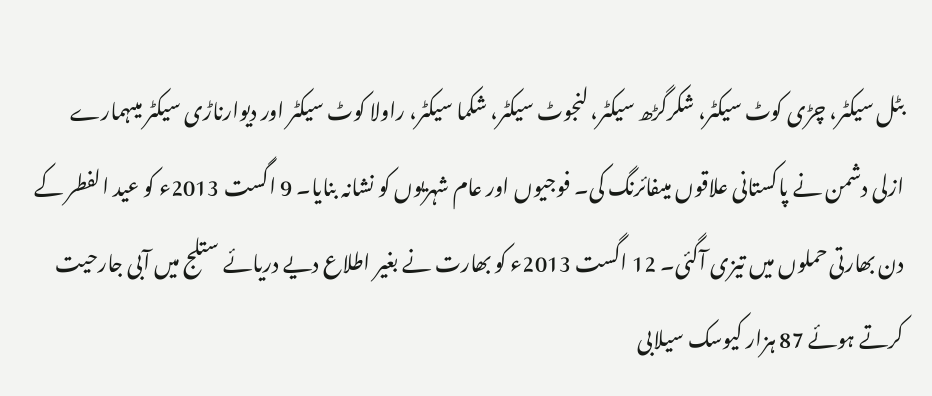بٹل سیکٹر، چڑی کوٹ سیکٹر، شکرگڑھ سیکٹر، لنجوٹ سیکٹر، شکما سیکٹر، راولا کوٹ سیکٹر اور دیوارناڑی سیکٹر میںہمارے ازلی دشمن نے پاکستانی علاقوں میںفائرنگ کی۔ فوجیوں اور عام شہریوں کو نشانہ بنایا۔ 9 اگست 2013ء کو عید الفطر کے دن بھارتی حملوں میں تیزی آگئی۔ 12 اگست 2013ء کو بھارت نے بغیر اطلاع دیے دریائے ستلج میں آبی جارحیت کرتے ہوئے 87 ہزار کیوسک سیلابی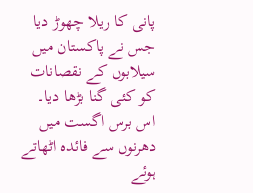پانی کا ریلا چھوڑ دیا جس نے پاکستان میں سیلابوں کے نقصانات کو کئی گنا بڑھا دیا۔ اس برس اگست میں دھرنوں سے فائدہ اٹھاتے ہوئے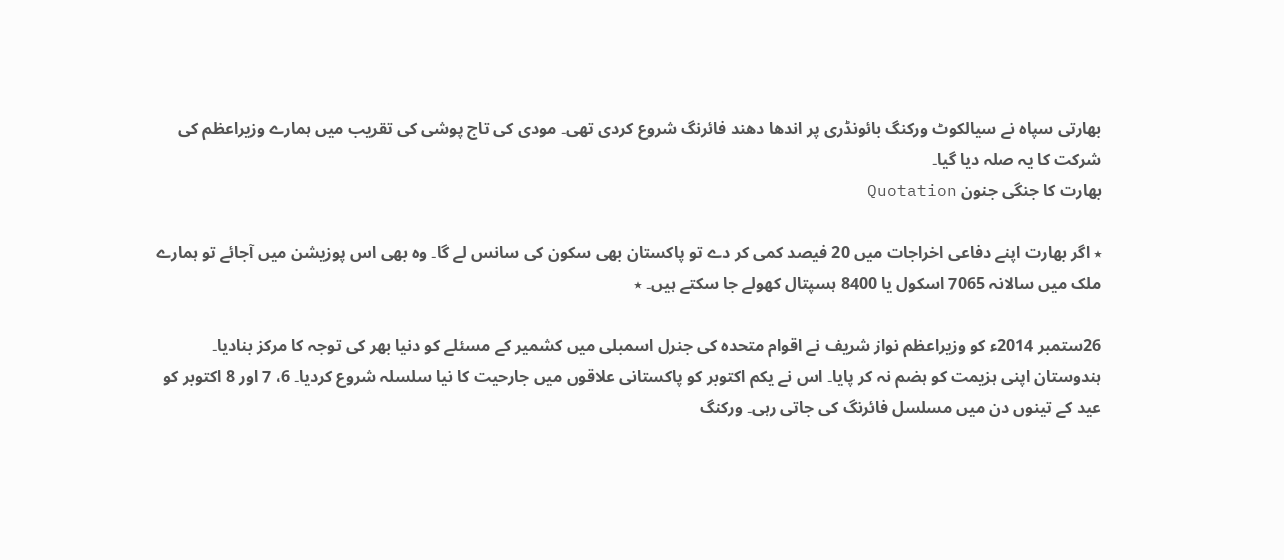بھارتی سپاہ نے سیالکوٹ ورکنگ بائونڈری پر اندھا دھند فائرنگ شروع کردی تھی۔ مودی کی تاج پوشی کی تقریب میں ہمارے وزیراعظم کی شرکت کا یہ صلہ دیا گیا۔
بھارت کا جنگی جنون Quotation

٭ اگر بھارت اپنے دفاعی اخراجات میں 20 فیصد کمی کر دے تو پاکستان بھی سکون کی سانس لے گا۔ وہ بھی اس پوزیشن میں آجائے تو ہمارے ملک میں سالانہ 7065 اسکول یا 8400 ہسپتال کھولے جا سکتے ہیں۔ ٭

26ستمبر 2014ء کو وزیراعظم نواز شریف نے اقوام متحدہ کی جنرل اسمبلی میں کشمیر کے مسئلے کو دنیا بھر کی توجہ کا مرکز بنادیا۔ ہندوستان اپنی ہزیمت کو ہضم نہ کر پایا۔ اس نے یکم اکتوبر کو پاکستانی علاقوں میں جارحیت کا نیا سلسلہ شروع کردیا۔ 6، 7 اور 8 اکتوبر کو عید کے تینوں دن میں مسلسل فائرنگ کی جاتی رہی۔ ورکنگ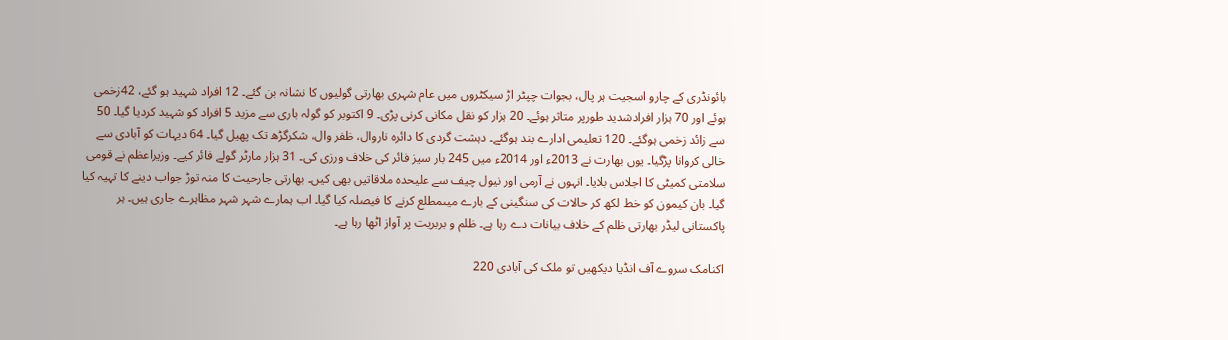بائونڈری کے چارو اسجیت ہر پال، بجوات چپٹر اڑ سیکٹروں میں عام شہری بھارتی گولیوں کا نشانہ بن گئے۔ 12 افراد شہید ہو گئے، 42زخمی ہوئے اور 70 ہزار افرادشدید طورپر متاثر ہوئے۔ 20 ہزار کو نقل مکانی کرنی پڑی۔ 9 اکتوبر کو گولہ باری سے مزید 5 افراد کو شہید کردیا گیا۔ 50 سے زائد زخمی ہوگئے۔ 120 تعلیمی ادارے بند ہوگئے۔ دہشت گردی کا دائرہ ناروال، ظفر وال، شکرگڑھ تک پھیل گیا۔ 64 دیہات کو آبادی سے خالی کروانا پڑگیا۔ یوں بھارت نے 2013ء اور 2014ء میں 245 بار سیز فائر کی خلاف ورزی کی۔ 31 ہزار مارٹر گولے فائر کیے۔ وزیراعظم نے قومی سلامتی کمیٹی کا اجلاس بلایا۔ انہوں نے آرمی اور نیول چیف سے علیحدہ ملاقاتیں بھی کیں۔ بھارتی جارحیت کا منہ توڑ جواب دینے کا تہیہ کیا گیا۔ بان کیمون کو خط لکھ کر حالات کی سنگینی کے بارے میںمطلع کرنے کا فیصلہ کیا گیا۔ اب ہمارے شہر شہر مظاہرے جاری ہیں۔ ہر پاکستانی لیڈر بھارتی ظلم کے خلاف بیانات دے رہا ہے۔ ظلم و بربریت پر آواز اٹھا رہا ہے۔

اکنامک سروے آف انڈیا دیکھیں تو ملک کی آبادی 220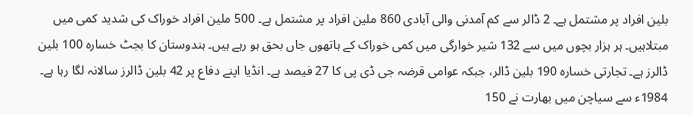بلین افراد پر مشتمل ہے۔ 2 ڈالر سے کم آمدنی والی آبادی 860 ملین افراد پر مشتمل ہے۔ 500 ملین افراد خوراک کی شدید کمی میں مبتلاہیں۔ ہر ہزار بچوں میں سے 132 شیر خوارگی میں کمی خوراک کے ہاتھوں جاں بحق ہو رہے ہیں۔ ہندوستان کا بجٹ خسارہ 100 بلین ڈالرز ہے۔ تجارتی خسارہ 190 بلین ڈالر، جبکہ عوامی قرضہ جی ڈی پی کا 27 فیصد ہے۔ انڈیا اپنے دفاع پر 42 بلین ڈالرز سالانہ لگا رہا ہے۔ 1984ء سے سیاچن میں بھارت نے 150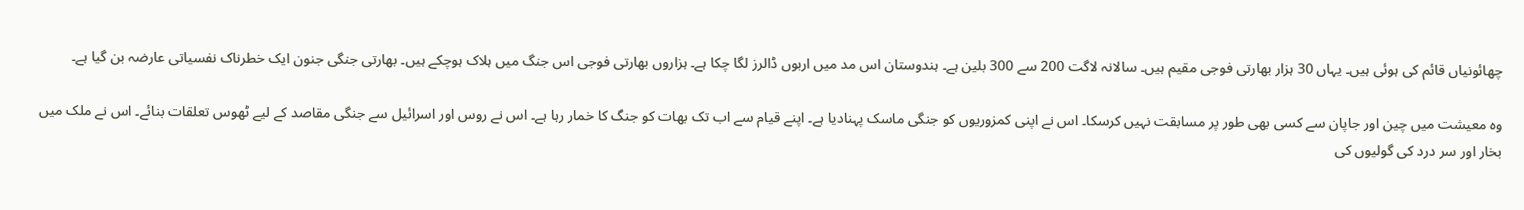چھائونیاں قائم کی ہوئی ہیں۔ یہاں 30 ہزار بھارتی فوجی مقیم ہیں۔ سالانہ لاگت 200 سے 300 بلین ہے۔ ہندوستان اس مد میں اربوں ڈالرز لگا چکا ہے۔ ہزاروں بھارتی فوجی اس جنگ میں ہلاک ہوچکے ہیں۔ بھارتی جنگی جنون ایک خطرناک نفسیاتی عارضہ بن گیا ہے۔

وہ معیشت میں چین اور جاپان سے کسی بھی طور پر مسابقت نہیں کرسکا۔ اس نے اپنی کمزوریوں کو جنگی ماسک پہنادیا ہے۔ اپنے قیام سے اب تک بھات کو جنگ کا خمار رہا ہے۔ اس نے روس اور اسرائیل سے جنگی مقاصد کے لیے ٹھوس تعلقات بنائے۔ اس نے ملک میں بخار اور سر درد کی گولیوں کی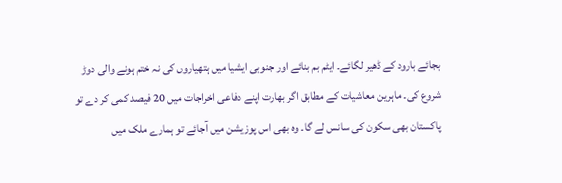بجائے بارود کے ڈھیر لگائے۔ ایٹم بم بنائے اور جنوبی ایشیا میں ہتھیاروں کی نہ ختم ہونے والی دوڑ شروع کی۔ ماہرین معاشیات کے مطابق اگر بھارت اپنے دفاعی اخراجات میں 20 فیصد کمی کر دے تو پاکستان بھی سکون کی سانس لے گا۔ وہ بھی اس پوزیشن میں آجائے تو ہمارے ملک میں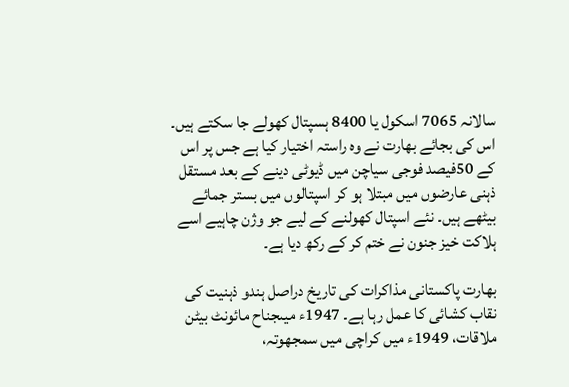سالانہ 7065 اسکول یا 8400 ہسپتال کھولے جا سکتے ہیں۔ اس کی بجائے بھارت نے وہ راستہ اختیار کیا ہے جس پر اس کے 50فیصد فوجی سیاچن میں ڈیوٹی دینے کے بعد مستقل ذہنی عارضوں میں مبتلا ہو کر اسپتالوں میں بستر جمائے بیٹھے ہیں۔ نئے اسپتال کھولنے کے لیے جو وژن چاہیے اسے ہلاکت خیز جنون نے ختم کر کے رکھ دیا ہے۔

بھارت پاکستانی مذاکرات کی تاریخ دراصل ہندو ذہنیت کی نقاب کشائی کا عمل رہا ہے۔ 1947ء میںجناح مائونٹ بیٹن ملاقات، 1949ء میں کراچی میں سمجھوتہ،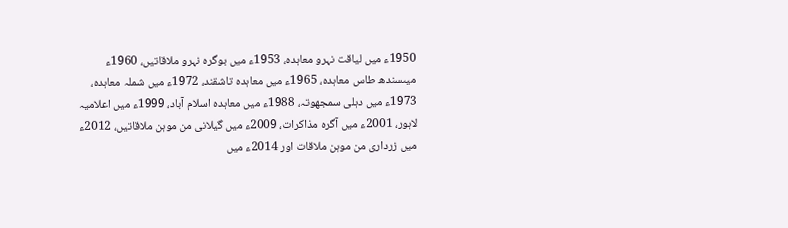1950ء میں لیاقت نہرو معاہدہ، 1953ء میں بوگرہ نہرو ملاقاتیں، 1960ء میںسندھ طاس معاہدہ، 1965ء میں معاہدہ تاشقند، 1972ء میں شملہ معاہدہ، 1973ء میں دہلی سمجھوتہ، 1988ء میں معاہدہ اسلام آباد، 1999ء میں اعلامیہ لاہور، 2001ء میں آگرہ مذاکرات، 2009ء میں گیلانی من موہن ملاقاتیں، 2012ء میں زرداری من موہن ملاقات اور 2014ء میں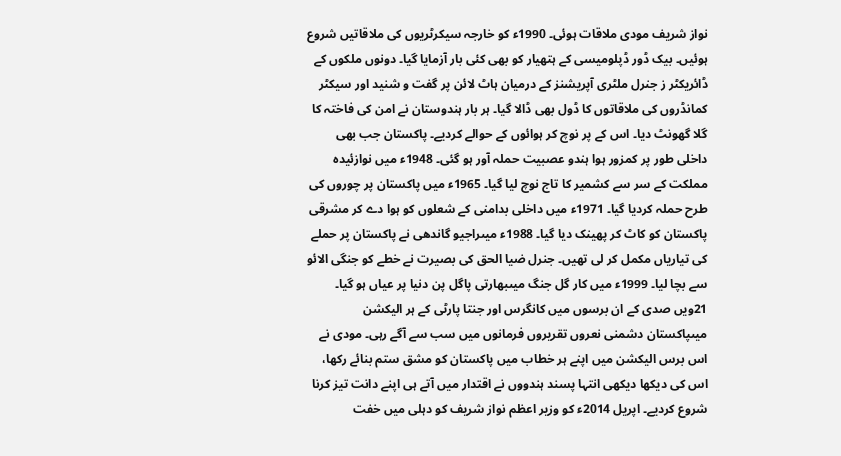نواز شریف مودی ملاقات ہوئی۔ 1990ء کو خارجہ سیکرٹریوں کی ملاقاتیں شروع ہوئیں۔ بیک ڈور ڈپلومیسی کے ہتھیار کو بھی کئی بار آزمایا گیا۔ دونوں ملکوں کے ڈائریکٹر ز جنرل ملٹری آپریشنز کے درمیان ہاٹ لائن پر گفت و شنید اور سیکٹر کمانڈروں کی ملاقاتوں کا ڈول بھی ڈالا گیا۔ ہر بار ہندوستان نے امن کی فاختہ کا گلا گھونٹ دیا۔ اس کے پر نوچ کر ہوائوں کے حوالے کردیے۔ پاکستان جب بھی داخلی طور پر کمزور ہوا ہندو عصبیت حملہ آور ہو گئی۔ 1948ء میں نوازئیدہ مملکت کے سر سے کشمیر کا تاج نوچ لیا گیا۔ 1965ء میں پاکستان پر چوروں کی طرح حملہ کردیا گیا۔ 1971ء میں داخلی بدامنی کے شعلوں کو ہوا دے کر مشرقی پاکستان کو کاٹ کر پھینک دیا گیا۔ 1988ء میںراجیو گاندھی نے پاکستان پر حملے کی تیاریاں مکمل کر لی تھیں۔ جنرل ضیا الحق کی بصیرت نے خطے کو جنگی الائو سے بچا لیا۔ 1999ء میں کار گل جنگ میںبھارتی پاگل پن دنیا پر عیاں ہو گیا۔ 21ویں صدی کے ان برسوں میں کانگرس اور جنتا پارٹی کے ہر الیکشن میںپاکستان دشمنی نعروں تقریروں فرمانوں میں سب سے آگے رہی۔ مودی نے اس برس الیکشن میں اپنے ہر خطاب میں پاکستان کو مشق ستم بنائے رکھا، اس کی دیکھا دیکھی انتہا پسند ہندووں نے اقتدار میں آتے ہی اپنے دانت تیز کرنا شروع کردیے۔ اپریل 2014ء کو وزیر اعظم نواز شریف کو دہلی میں خفت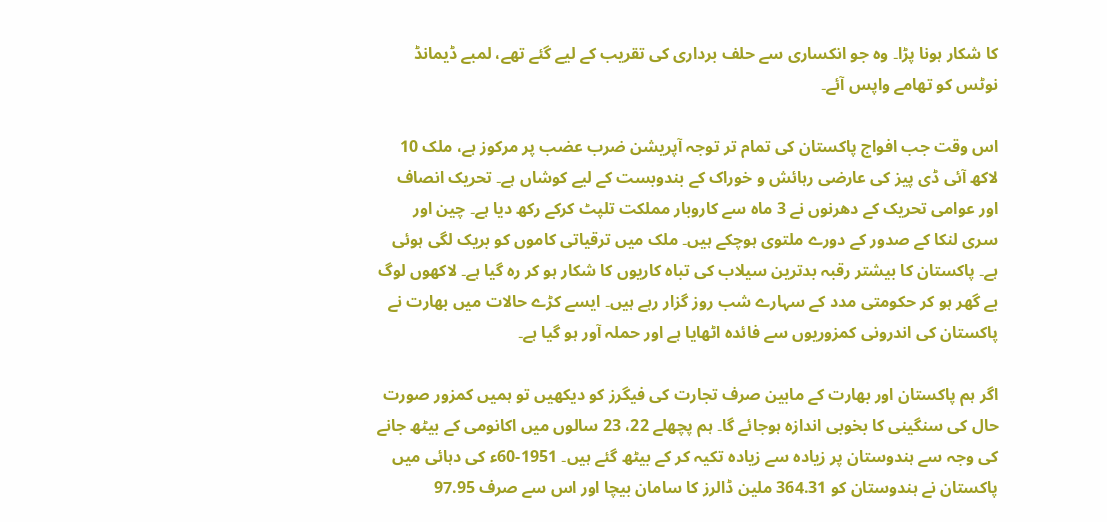کا شکار ہونا پڑا۔ وہ جو انکساری سے حلف برداری کی تقریب کے لیے گئے تھے، لمبے ڈیمانڈ نوٹس کو تھامے واپس آئے۔

اس وقت جب افواج پاکستان کی تمام تر توجہ آپریشن ضرب عضب پر مرکوز ہے، ملک 10 لاکھ آئی ڈی پیز کی عارضی رہائش و خوراک کے بندوبست کے لیے کوشاں ہے۔ تحریک انصاف اور عوامی تحریک کے دھرنوں نے 3 ماہ سے کاروبار مملکت تلپٹ کرکے رکھ دیا ہے۔ چین اور سری لنکا کے صدور کے دورے ملتوی ہوچکے ہیں۔ ملک میں ترقیاتی کاموں کو بریک لگی ہوئی ہے۔ پاکستان کا بیشتر رقبہ بدترین سیلاب کی تباہ کاریوں کا شکار ہو کر رہ گیا ہے۔ لاکھوں لوگ بے گھر ہو کر حکومتی مدد کے سہارے شب روز گزار رہے ہیں۔ ایسے کڑے حالات میں بھارت نے پاکستان کی اندرونی کمزوریوں سے فائدہ اٹھایا ہے اور حملہ آور ہو گیا ہے۔

اگر ہم پاکستان اور بھارت کے مابین صرف تجارت کی فیگرز کو دیکھیں تو ہمیں کمزور صورت حال کی سنگینی کا بخوبی اندازہ ہوجائے گا۔ ہم پچھلے 22، 23 سالوں میں اکانومی کے بیٹھ جانے کی وجہ سے ہندوستان پر زیادہ سے زیادہ تکیہ کر کے بیٹھ گئے ہیں۔ 1951-60ء کی دہائی میں پاکستان نے ہندوستان کو 364.31 ملین ڈالرز کا سامان بیچا اور اس سے صرف 97.95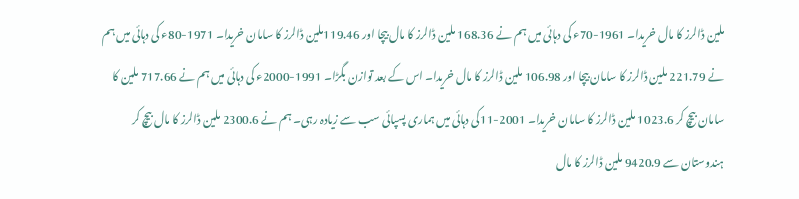ملین ڈالرز کا مال خریدا۔ 1961-70ء کی دہائی میں ہم نے 168.36 ملین ڈالرز کا مال بیچا اور 119.46ملین ڈالرز کا سامان خریدا۔ 1971-80ء کی دہائی میں ہم نے 221.79 ملین ڈالرز کا سامان بیچا اور 106.98 ملین ڈالرز کا مال خریدا۔ اس کے بعد توازن بگڑا۔ 1991-2000ء کی دہائی میں ہم نے 717.66 ملین کا سامان بیچ کر 1023.6 ملین ڈالرز کا سامان خریدا۔ 2001-11کی دہائی میں ہماری پسپائی سب سے زیادہ رہی۔ ہم نے 2300.6 ملین ڈالرز کا مال بیچ کر ہندوستان سے 9420.9 ملین ڈالرز کا مال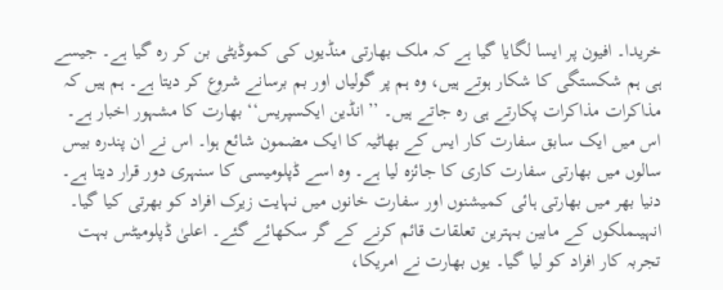خریدا۔ افیون پر ایسا لگایا گیا ہے کہ ملک بھارتی منڈیوں کی کموڈیٹی بن کر رہ گیا ہے۔ جیسے ہی ہم شکستگی کا شکار ہوتے ہیں، وہ ہم پر گولیاں اور بم برسانے شروع کر دیتا ہے۔ ہم ہیں کہ مذاکرات مذاکرات پکارتے ہی رہ جاتے ہیں۔ ’’انڈین ایکسپریس‘‘ بھارت کا مشہور اخبار ہے۔ اس میں ایک سابق سفارت کار ایس کے بھاٹیہ کا ایک مضمون شائع ہوا۔ اس نے ان پندرہ بیس سالوں میں بھارتی سفارت کاری کا جائزہ لیا ہے۔ وہ اسے ڈپلومیسی کا سنہری دور قرار دیتا ہے۔ دنیا بھر میں بھارتی ہائی کمیشنوں اور سفارت خانوں میں نہایت زیرک افراد کو بھرتی کیا گیا۔ انہیںملکوں کے مابین بہترین تعلقات قائم کرنے کے گر سکھائے گئے۔ اعلیٰ ڈپلومیٹس بہت تجربہ کار افراد کو لیا گیا۔ یوں بھارت نے امریکا،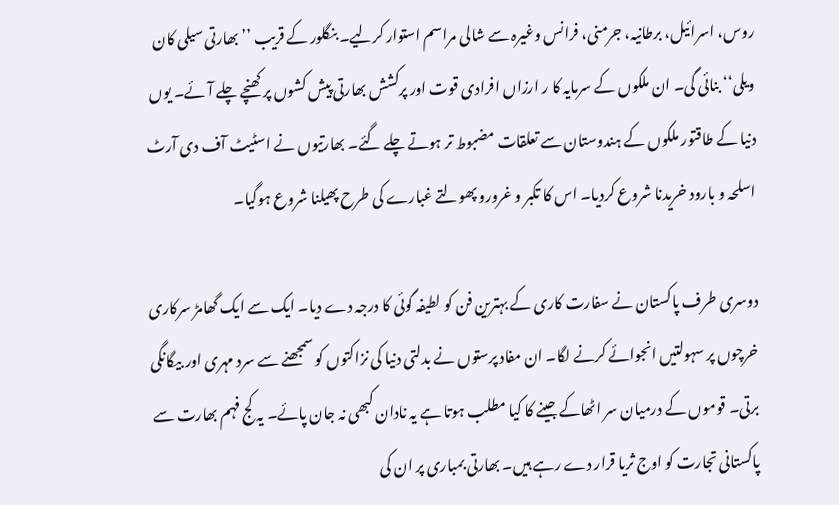روس، اسرائیل، برطانیہ، جرمنی، فرانس وغیرہ سے شالی مراسم استوار کرلیے۔ بنگلور کے قریب ’’بھارتی سیلی کان ویلی‘‘ بنائی گی۔ ان ملکوں کے سرمایہ کا ر ارزاں افرادی قوت اور پرکشش بھارتی پیش کشوں پر کھنچے چلے آئے۔ یوں دنیا کے طاقتور ملکوں کے ہندوستان سے تعلقات مضبوط تر ہوتے چلے گئے۔ بھارتیوں نے اسٹیٹ آف دی آرٹ اسلحہ و بارود خریدنا شروع کردیا۔ اس کا تکبر و غرورو پھولتے غبارے کی طرح پھیلنا شروع ہوگیا۔

دوسری طرف پاکستان نے سفارت کاری کے بہترین فن کو لطیفہ گوئی کا درجہ دے دیا۔ ایک سے ایک گھامڑ سرکاری خرچوں پر سہولتیں انجوائے کرنے لگا۔ ان مفاد پرستوں نے بدلتی دنیا کی نزاکتوں کو سمجھنے سے سرد مہری اور بیگانگی برتی۔ قوموں کے درمیان سر اٹھاکے جینے کا کیا مطلب ہوتا ہے یہ نادان کبھی نہ جان پائے۔ یہ کج فہم بھارت سے پاکستانی تجارت کو اوج ثریا قرار دے رہے ہیں۔ بھارتی بمباری پر ان کی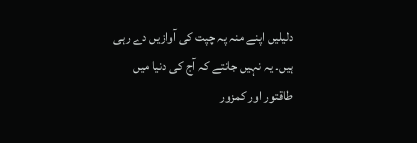دلیلیں اپنے منہ پہ چپت کی آوازیں دے رہی ہیں۔ یہ نہیں جانتے کہ آج کی دنیا میں طاقتور اور کمزور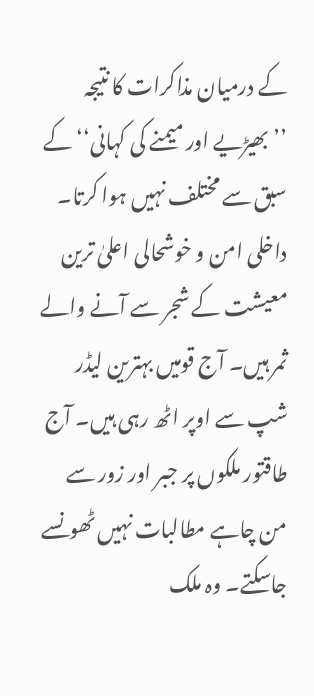کے درمیان مذاکرات کا نتیجہ ’’بھیڑیے اور میمنے کی کہانی‘‘ کے سبق سے مختلف نہیں ہوا کرتا۔ داخلی امن و خوشحالی اعلیٰ ترین معیشت کے شجر سے آنے والے ثمر ہیں۔ آج قومیں بہترین لیڈر شپ سے اوپر اٹھ رہی ہیں۔ آج طاقتور ملکوں پر جبر اور زور سے من چاہے مطالبات نہیں ٹھونسے جاسکتے۔ وہ ملک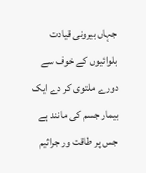جہاں بیرونی قیادت بلوائیوں کے خوف سے دورے ملتوی کر دے ایک بیمار جسم کی مانند ہے جس پر طاقت ور جراثیم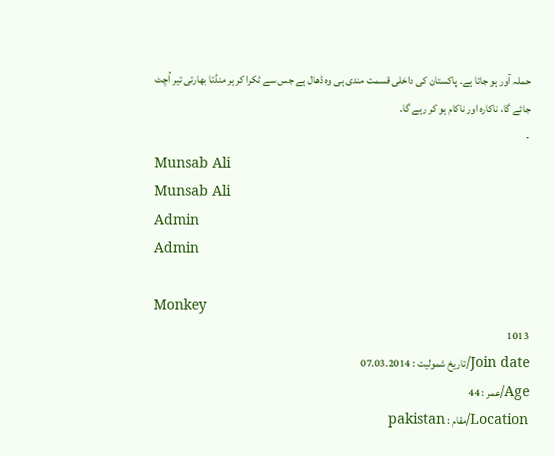حملہ آور ہو جاتا ہے۔ پاکستان کی داخلی قسمت مندی ہی وہ ڈھال ہے جس سے ٹکرا کر ہر منڈتا بھارتی تیر اُچٹ جائے گا، ناکارہ اور ناکام ہو کر رہے گا۔
-
Munsab Ali
Munsab Ali
Admin
Admin

Monkey
1013
Join date/تاریخ شمولیت : 07.03.2014
Age/عمر : 44
Location/مقام : pakistan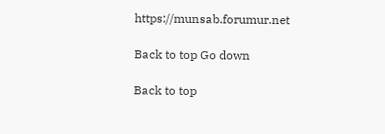https://munsab.forumur.net

Back to top Go down

Back to top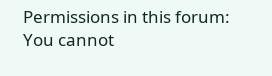Permissions in this forum:
You cannot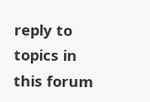reply to topics in this forum